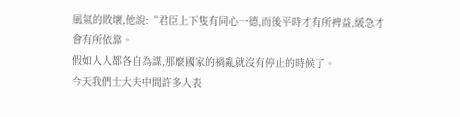風氣的敗壞,他說:“君臣上下隻有同心一德,而後平時才有所裨益,緩急才會有所依靠。
假如人人都各自為謀,那麼國家的禍亂就沒有停止的時候了。
今天我們士大夫中間許多人表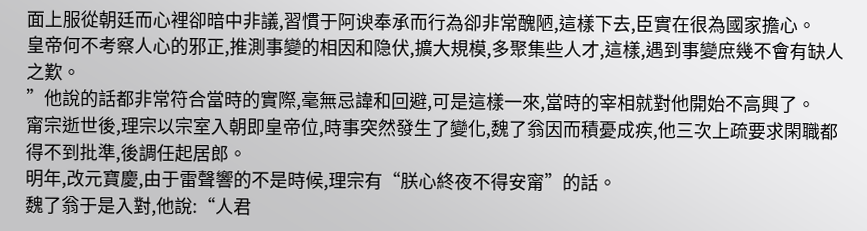面上服從朝廷而心裡卻暗中非議,習慣于阿谀奉承而行為卻非常醜陋,這樣下去,臣實在很為國家擔心。
皇帝何不考察人心的邪正,推測事變的相因和隐伏,擴大規模,多聚集些人才,這樣,遇到事變庶幾不會有缺人之歎。
”他說的話都非常符合當時的實際,毫無忌諱和回避,可是這樣一來,當時的宰相就對他開始不高興了。
甯宗逝世後,理宗以宗室入朝即皇帝位,時事突然發生了變化,魏了翁因而積憂成疾,他三次上疏要求閑職都得不到批準,後調任起居郎。
明年,改元寶慶,由于雷聲響的不是時候,理宗有“朕心終夜不得安甯”的話。
魏了翁于是入對,他說:“人君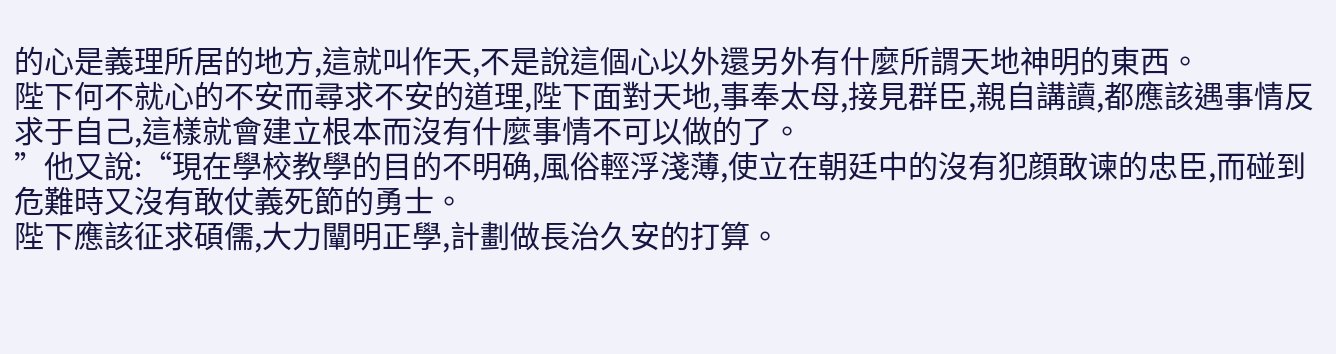的心是義理所居的地方,這就叫作天,不是說這個心以外還另外有什麼所謂天地神明的東西。
陛下何不就心的不安而尋求不安的道理,陛下面對天地,事奉太母,接見群臣,親自講讀,都應該遇事情反求于自己,這樣就會建立根本而沒有什麼事情不可以做的了。
”他又說:“現在學校教學的目的不明确,風俗輕浮淺薄,使立在朝廷中的沒有犯顔敢谏的忠臣,而碰到危難時又沒有敢仗義死節的勇士。
陛下應該征求碩儒,大力闡明正學,計劃做長治久安的打算。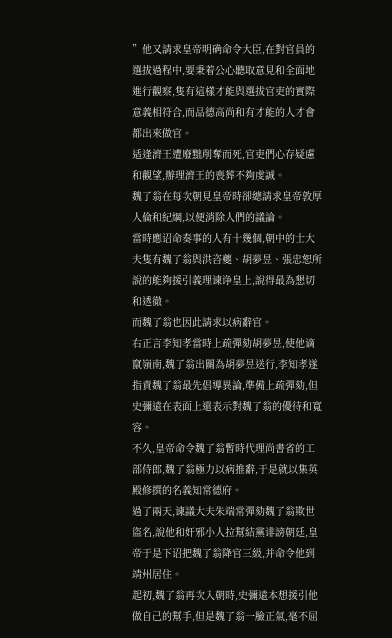”他又請求皇帝明确命令大臣,在對官員的選拔過程中,要秉着公心聽取意見和全面地進行觀察,隻有這樣才能與選拔官吏的實際意義相符合,而品德高尚和有才能的人才會都出來做官。
适逢濟王遭廢黜削奪而死,官吏們心存疑慮和觀望,辦理濟王的喪葬不夠虔誠。
魏了翁在每次朝見皇帝時卻總請求皇帝敦厚人倫和紀綱,以便消除人們的議論。
當時應诏命奏事的人有十幾個,朝中的士大夫隻有魏了翁與洪咨夔、胡夢昱、張忠恕所說的能夠援引義理谏诤皇上,說得最為懇切和透徹。
而魏了翁也因此請求以病辭官。
右正言李知孝當時上疏彈劾胡夢昱,使他谪竄嶺南,魏了翁出關為胡夢昱送行,李知孝遂指責魏了翁最先倡導異論,準備上疏彈劾,但史彌遠在表面上還表示對魏了翁的優待和寬容。
不久,皇帝命令魏了翁暫時代理尚書省的工部侍郎,魏了翁極力以病推辭,于是就以集英殿修撰的名義知常德府。
過了兩天,谏議大夫朱端常彈劾魏了翁欺世盜名,說他和奸邪小人拉幫結黨诽謗朝廷,皇帝于是下诏把魏了翁降官三級,并命令他到靖州居住。
起初,魏了翁再次入朝時,史彌遠本想援引他做自己的幫手,但是魏了翁一臉正氣,毫不屈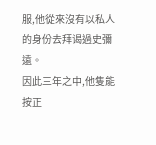服,他從來沒有以私人的身份去拜谒過史彌遠。
因此三年之中,他隻能按正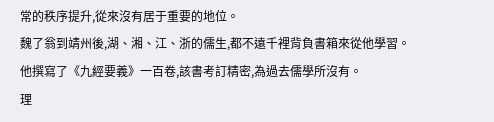常的秩序提升,從來沒有居于重要的地位。
魏了翁到靖州後,湖、湘、江、浙的儒生,都不遠千裡背負書箱來從他學習。
他撰寫了《九經要義》一百卷,該書考訂精密,為過去儒學所沒有。
理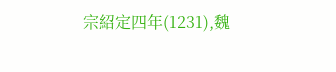宗紹定四年(1231),魏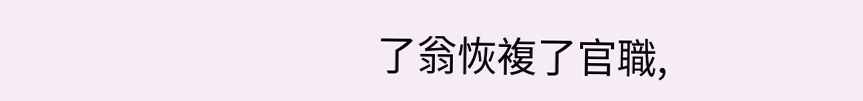了翁恢複了官職,